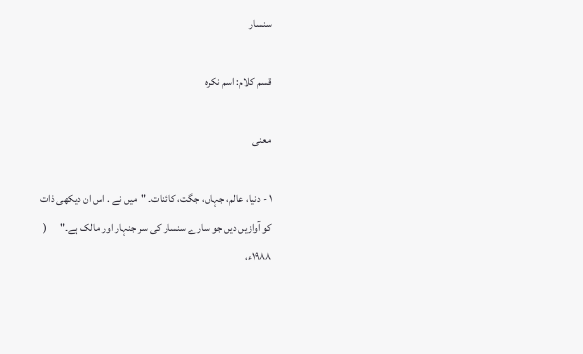سنسار

قسم کلام: اسم نکرہ

معنی

١ - دنیا، عالم، جہاں، جگت، کائنات۔ "میں نے . اس ان دیکھی ذات کو آوازیں دیں جو سارے سنسار کی سر جنہار اور مالک ہے۔"      ( ١٩٨٨ء،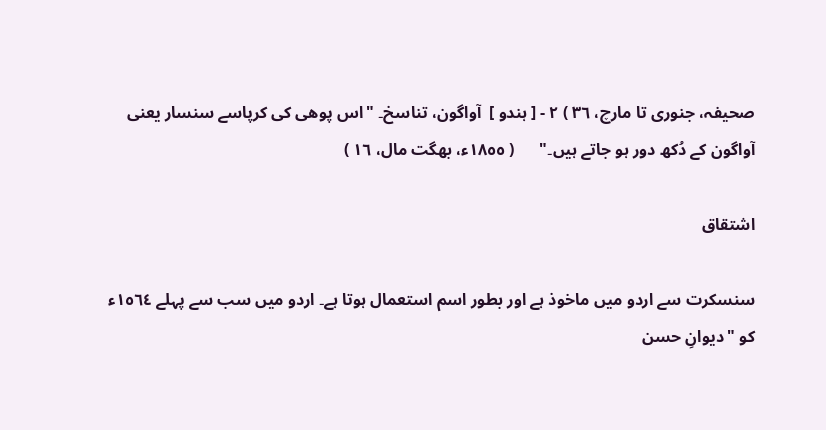صحیفہ، جنوری تا مارچ، ٣٦ ) ٢ - [ ہندو ]  آواگون، تناسخ۔ "اس پوھی کی کرپاسے سنسار یعنی آواگون کے دُکھ دور ہو جاتے ہیں۔"      ( ١٨٥٥ء، بھگت مال، ١٦ )

اشتقاق

سنسکرت سے اردو میں ماخوذ ہے اور بطور اسم استعمال ہوتا ہے۔ اردو میں سب سے پہلے ١٥٦٤ء کو "دیوانِ حسن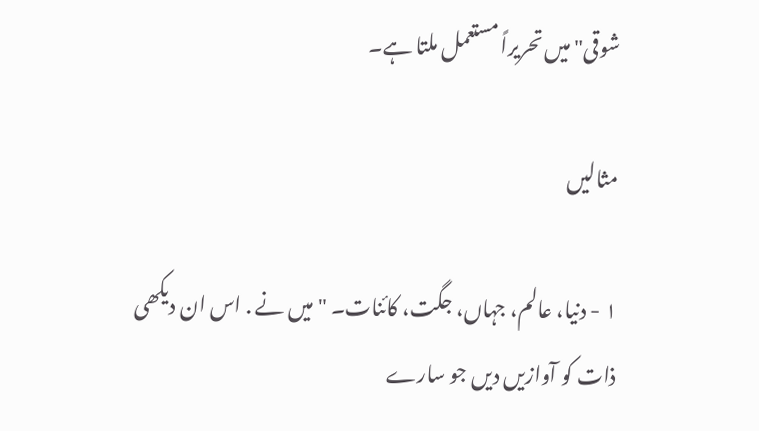شوقی" میں تحریراً مستعمل ملتا ہے۔

مثالیں

١ - دنیا، عالم، جہاں، جگت، کائنات۔ "میں نے . اس ان دیکھی ذات کو آوازیں دیں جو سارے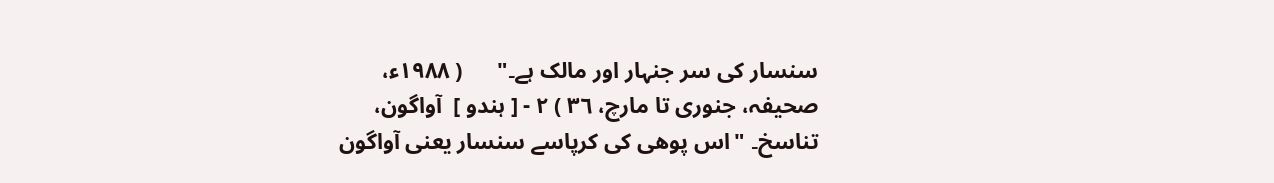سنسار کی سر جنہار اور مالک ہے۔"      ( ١٩٨٨ء، صحیفہ، جنوری تا مارچ، ٣٦ ) ٢ - [ ہندو ]  آواگون، تناسخ۔ "اس پوھی کی کرپاسے سنسار یعنی آواگون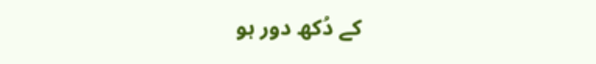کے دُکھ دور ہو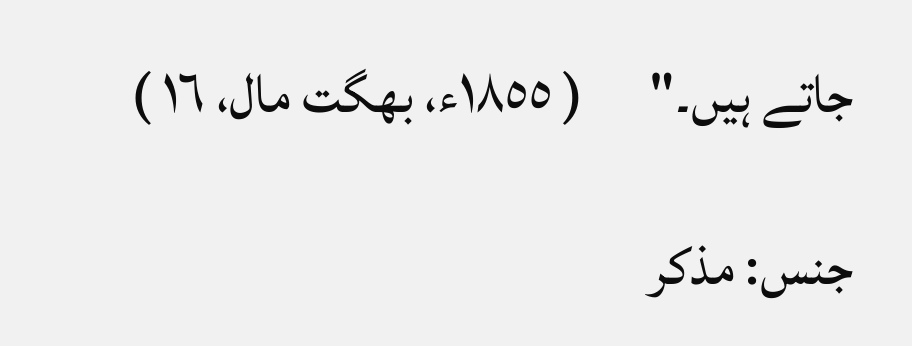جاتے ہیں۔"      ( ١٨٥٥ء، بھگت مال، ١٦ )

جنس: مذکر